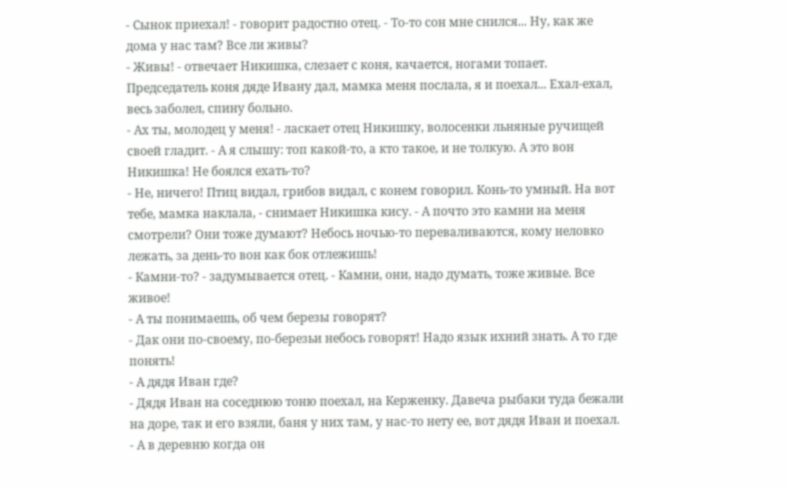- Сынок приехал! - говорит радостно отец. - То-то сон мне снился... Ну, как же дома у нас там? Все ли живы?
- Живы! - отвечает Никишка, слезает с коня, качается, ногами топает. Председатель коня дяде Ивану дал, мамка меня послала, я и поехал... Ехал-ехал, весь заболел, спину больно.
- Ах ты, молодец у меня! - ласкает отец Никишку, волосенки льняные ручищей своей гладит. - А я слышу: топ какой-то, а кто такое, и не толкую. А это вон Никишка! Не боялся ехать-то?
- Не, ничего! Птиц видал, грибов видал, с конем говорил. Конь-то умный. На вот тебе, мамка наклала, - снимает Никишка кису. - А почто это камни на меня смотрели? Они тоже думают? Небось ночью-то переваливаются, кому неловко лежать, за день-то вон как бок отлежишь!
- Камни-то? - задумывается отец. - Камни, они, надо думать, тоже живые. Все живое!
- А ты понимаешь, об чем березы говорят?
- Дак они по-своему, по-березьи небось говорят! Надо язык ихний знать. А то где понять!
- А дядя Иван где?
- Дядя Иван на соседнюю тоню поехал, на Керженку. Давеча рыбаки туда бежали на доре, так и его взяли, баня у них там, у нас-то нету ее, вот дядя Иван и поехал.
- А в деревню когда он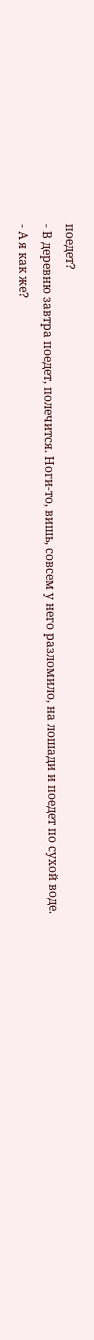поедет?
- В деревню завтра поедет, полечится. Ноги-то, вишь, совсем у него разломило, на лошади и поедет по сухой воде.
- А я как же?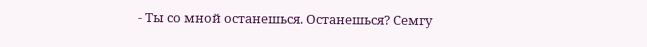- Ты со мной останешься. Останешься? Семгу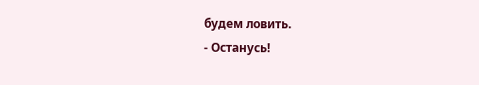будем ловить.
- Останусь!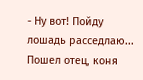- Ну вот! Пойду лошадь расседлаю...
Пошел отец, коня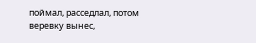поймал, расседлал, потом веревку вынес,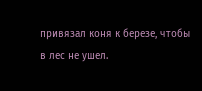привязал коня к березе, чтобы в лес не ушел.